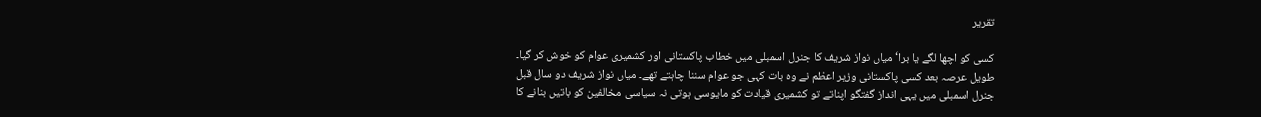تقریر

کسی کو اچھا لگے یا برا‘ میاں نواز شریف کا جنرل اسمبلی میں خطاب پاکستانی اور کشمیری عوام کو خوش کر گیا۔ طویل عرصہ بعد کسی پاکستانی وزیر اعظم نے وہ بات کہی جو عوام سننا چاہتے تھے۔ میاں نواز شریف دو سال قبل جنرل اسمبلی میں یہی انداز گفتگو اپناتے تو کشمیری قیادت کو مایوسی ہوتی نہ سیاسی مخالفین کو باتیں بنانے کا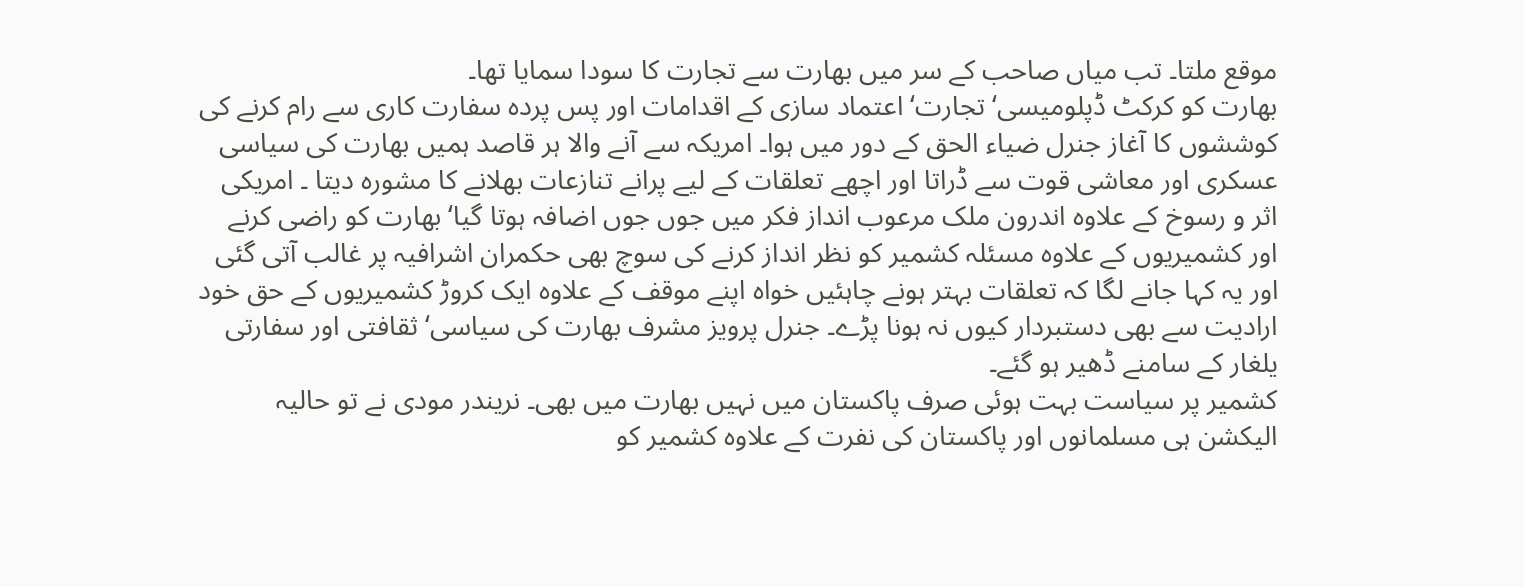موقع ملتا۔ تب میاں صاحب کے سر میں بھارت سے تجارت کا سودا سمایا تھا۔
بھارت کو کرکٹ ڈپلومیسی‘ تجارت‘ اعتماد سازی کے اقدامات اور پس پردہ سفارت کاری سے رام کرنے کی کوششوں کا آغاز جنرل ضیاء الحق کے دور میں ہوا۔ امریکہ سے آنے والا ہر قاصد ہمیں بھارت کی سیاسی عسکری اور معاشی قوت سے ڈراتا اور اچھے تعلقات کے لیے پرانے تنازعات بھلانے کا مشورہ دیتا ۔ امریکی اثر و رسوخ کے علاوہ اندرون ملک مرعوب انداز فکر میں جوں جوں اضافہ ہوتا گیا‘ بھارت کو راضی کرنے اور کشمیریوں کے علاوہ مسئلہ کشمیر کو نظر انداز کرنے کی سوچ بھی حکمران اشرافیہ پر غالب آتی گئی اور یہ کہا جانے لگا کہ تعلقات بہتر ہونے چاہئیں خواہ اپنے موقف کے علاوہ ایک کروڑ کشمیریوں کے حق خود ارادیت سے بھی دستبردار کیوں نہ ہونا پڑے۔ جنرل پرویز مشرف بھارت کی سیاسی‘ ثقافتی اور سفارتی یلغار کے سامنے ڈھیر ہو گئے۔
کشمیر پر سیاست بہت ہوئی صرف پاکستان میں نہیں بھارت میں بھی۔ نریندر مودی نے تو حالیہ الیکشن ہی مسلمانوں اور پاکستان کی نفرت کے علاوہ کشمیر کو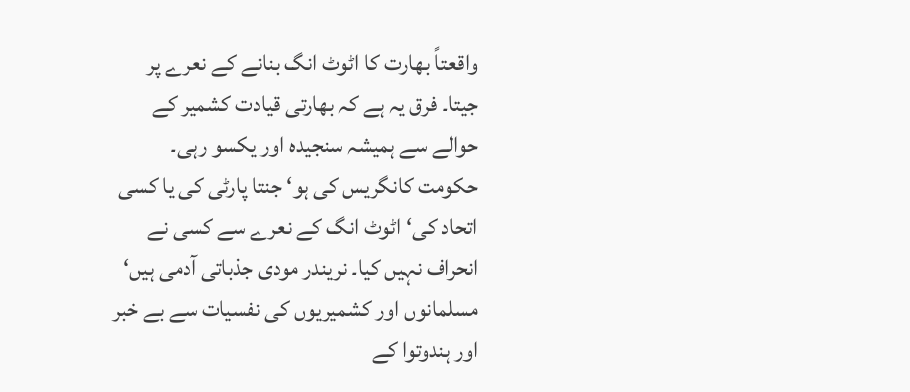واقعتاً بھارت کا اٹوٹ انگ بنانے کے نعرے پر جیتا۔ فرق یہ ہے کہ بھارتی قیادت کشمیر کے حوالے سے ہمیشہ سنجیدہ اور یکسو رہی۔ حکومت کانگریس کی ہو‘ جنتا پارٹی کی یا کسی اتحاد کی‘ اٹوٹ انگ کے نعرے سے کسی نے انحراف نہیں کیا۔ نریندر مودی جذباتی آدمی ہیں‘ مسلمانوں اور کشمیریوں کی نفسیات سے بے خبر اور ہندوتوا کے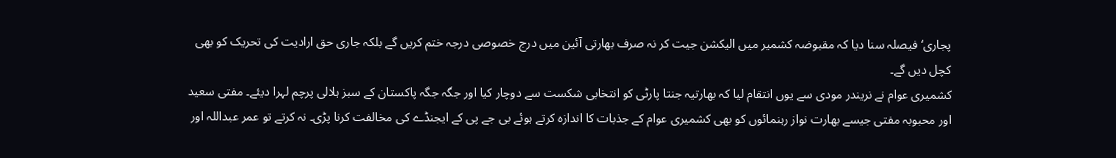پجاری‘ فیصلہ سنا دیا کہ مقبوضہ کشمیر میں الیکشن جیت کر نہ صرف بھارتی آئین میں درج خصوصی درجہ ختم کریں گے بلکہ جاری حق ارادیت کی تحریک کو بھی کچل دیں گے۔
کشمیری عوام نے نریندر مودی سے یوں انتقام لیا کہ بھارتیہ جنتا پارٹی کو انتخابی شکست سے دوچار کیا اور جگہ جگہ پاکستان کے سبز ہلالی پرچم لہرا دیئے۔ مفتی سعید اور محبوبہ مفتی جیسے بھارت نواز رہنمائوں کو بھی کشمیری عوام کے جذبات کا اندازہ کرتے ہوئے بی جے پی کے ایجنڈے کی مخالفت کرنا پڑی۔ نہ کرتے تو عمر عبداللہ اور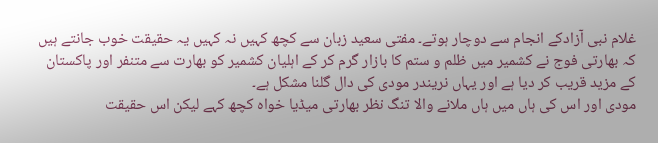غلام نبی آزادکے انجام سے دوچار ہوتے۔ مفتی سعید زبان سے کچھ کہیں نہ کہیں یہ حقیقت خوب جانتے ہیں کہ بھارتی فوج نے کشمیر میں ظلم و ستم کا بازار گرم کر کے اہلیان کشمیر کو بھارت سے متنفر اور پاکستان کے مزید قریب کر دیا ہے اور یہاں نریندر مودی کی دال گلنا مشکل ہے۔
مودی اور اس کی ہاں میں ہاں ملانے والا تنگ نظر بھارتی میڈیا خواہ کچھ کہے لیکن اس حقیقت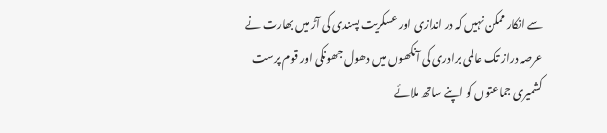سے انکار ممکن نہیں کہ در اندازی اور عسکریت پسندی کی آڑ میں بھارت نے عرصہ دراز تک عالمی برادری کی آنکھوں میں دھول جھونکی اور قوم پرست کشمیری جماعتوں کو اپنے ساتھ ملائے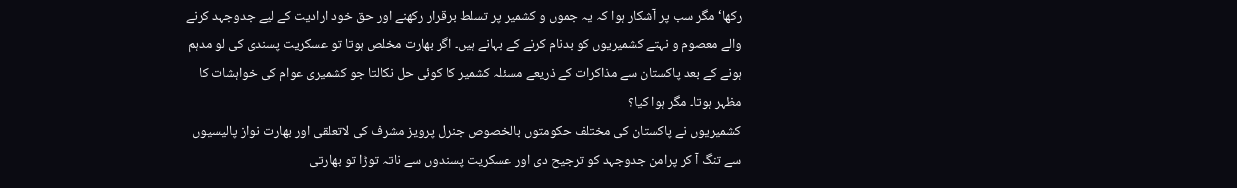رکھا‘ مگر سب پر آشکار ہوا کہ یہ جموں و کشمیر پر تسلط برقرار رکھنے اور حق خود ارادیت کے لیے جدوجہد کرنے والے معصوم و نہتے کشمیریوں کو بدنام کرنے کے بہانے ہیں۔ اگر بھارت مخلص ہوتا تو عسکریت پسندی کی لو مدہم ہونے کے بعد پاکستان سے مذاکرات کے ذریعے مسئلہ کشمیر کا کوئی حل نکالتا جو کشمیری عوام کی خواہشات کا مظہر ہوتا۔ مگر ہوا کیا؟
کشمیریوں نے پاکستان کی مختلف حکومتوں بالخصوص جنرل پرویز مشرف کی لاتعلقی اور بھارت نواز پالیسیوں سے تنگ آ کر پرامن جدوجہد کو ترجیح دی اور عسکریت پسندوں سے ناتہ توڑا تو بھارتی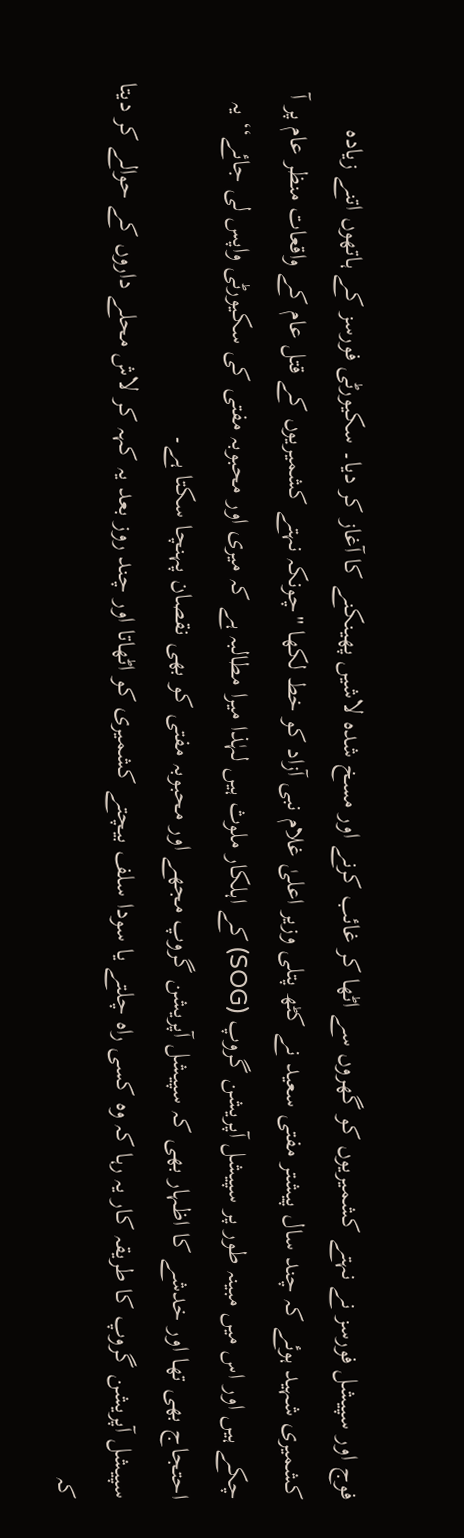فوج اور سپیشل فورسز نے نہتے کشمیریوں کو گھروں سے اٹھا کر غائب کرنے اور مسخ شدہ لاشیں پھینکنے کا آغاز کر دیا۔ سکیورٹی فورسز کے ہاتھوں اتنے زیادہ کشمیری شہید ہوئے کہ چند سال پیشتر مفتی سعید نے کٹھ پتلی وزیر اعلیٰ غلام نبی آزاد کو خط لکھا ''چونکہ نہتے کشمیریوں کے قتل عام کے واقعات منظر عام پر آ چکے ہیں اور اس میں مبینہ طور پر سپیشل آپریشن گروپ (SOG) کے اہلکار ملوث ہیں لہٰذا میرا مطالبہ ہے کہ میری اور محبوبہ مفتی کی سکیورٹی واپس لی جائے‘‘ یہ احتجاج بھی تھا اور خدشے کا اظہار بھی کہ سپیشل آپریشن گروپ مجھے اور محبوبہ مفتی کو بھی نقصان پہنچا سکتا ہے۔
سپیشل آپریشن گروپ کا طریقہ کار یہ رہا کہ وہ کسی راہ چلتے یا سودا سلف بیچتے کشمیری کو اٹھاتا اور چند روز بعد یہ کہہ کر لاش محلے داروں کے حوالے کر دیتا کہ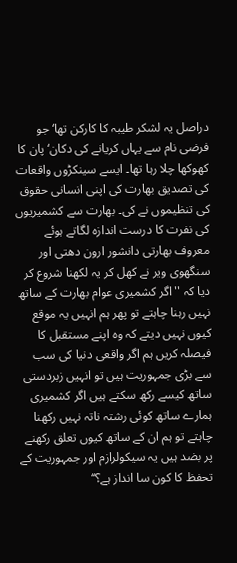دراصل یہ لشکر طیبہ کا کارکن تھا‘ جو فرضی نام سے یہاں کریانے کی دکان‘ پان کا کھوکھا چلا رہا تھا۔ ایسے سینکڑوں واقعات کی تصدیق بھارت کی اپنی انسانی حقوق کی تنظیموں نے کی۔ بھارت سے کشمیریوں کی نفرت کا درست اندازہ لگاتے ہوئے معروف بھارتی دانشور ارون دھتی اور سنگھوی ویر نے کھل کر یہ لکھنا شروع کر دیا کہ ''اگر کشمیری عوام بھارت کے ساتھ نہیں رہنا چاہتے تو پھر ہم انہیں یہ موقع کیوں نہیں دیتے کہ وہ اپنے مستقبل کا فیصلہ کریں ہم اگر واقعی دنیا کی سب سے بڑی جمہوریت ہیں تو انہیں زبردستی ساتھ کیسے رکھ سکتے ہیں اگر کشمیری ہمارے ساتھ کوئی رشتہ ناتہ نہیں رکھنا چاہتے تو ہم ان کے ساتھ کیوں تعلق رکھنے پر بضد ہیں یہ سیکولرازم اور جمہوریت کے تحفظ کا کون سا انداز ہے؟‘‘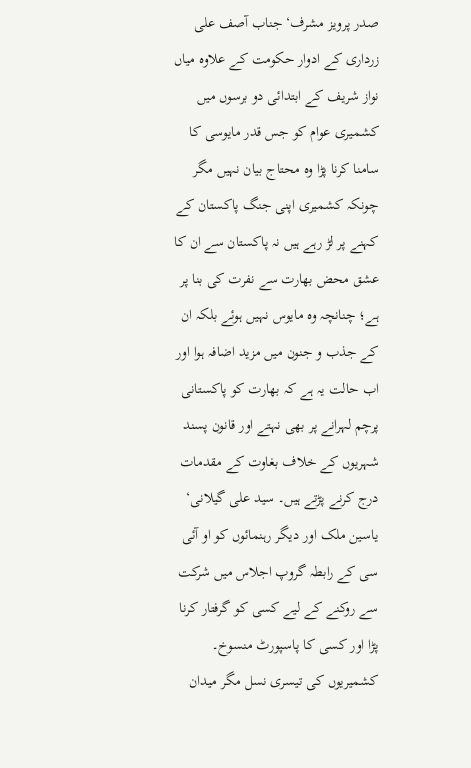صدر پرویز مشرف‘ جناب آصف علی زرداری کے ادوار حکومت کے علاوہ میاں نواز شریف کے ابتدائی دو برسوں میں کشمیری عوام کو جس قدر مایوسی کا سامنا کرنا پڑا وہ محتاج بیان نہیں مگر چونکہ کشمیری اپنی جنگ پاکستان کے کہنے پر لڑ رہے ہیں نہ پاکستان سے ان کا عشق محض بھارت سے نفرت کی بنا پر ہے؛ چنانچہ وہ مایوس نہیں ہوئے بلکہ ان کے جذب و جنون میں مزید اضافہ ہوا اور اب حالت یہ ہے کہ بھارت کو پاکستانی پرچم لہرانے پر بھی نہتے اور قانون پسند شہریوں کے خلاف بغاوت کے مقدمات درج کرنے پڑتے ہیں۔ سید علی گیلانی‘ یاسین ملک اور دیگر رہنمائوں کو او آئی سی کے رابطہ گروپ اجلاس میں شرکت سے روکنے کے لیے کسی کو گرفتار کرنا پڑا اور کسی کا پاسپورٹ منسوخ۔ کشمیریوں کی تیسری نسل مگر میدان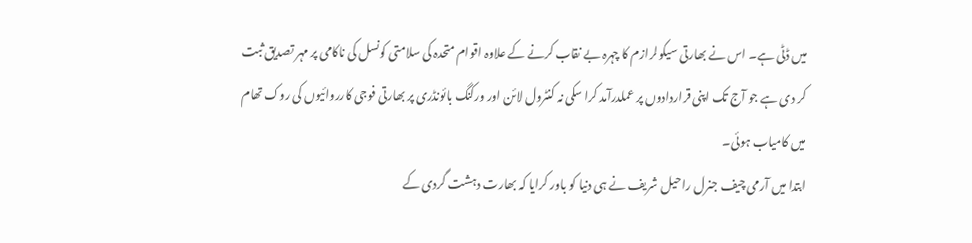میں ڈٹی ہے۔ اس نے بھارتی سیکولرازم کا چہرہ بے نقاب کرنے کے علاوہ اقوام متحدہ کی سلامتی کونسل کی ناکامی پر مہر تصدیق ثبت کر دی ہے جو آج تک اپنی قراردادوں پر عملدرآمد کرا سکی نہ کنٹرول لائن اور ورکنگ بائونڈری پر بھارتی فوجی کارروائیوں کی روک تھام میں کامیاب ہوئی۔
ابتدا میں آرمی چیف جنرل راحیل شریف نے ہی دنیا کو باور کرایا کہ بھارت دہشت گردی کے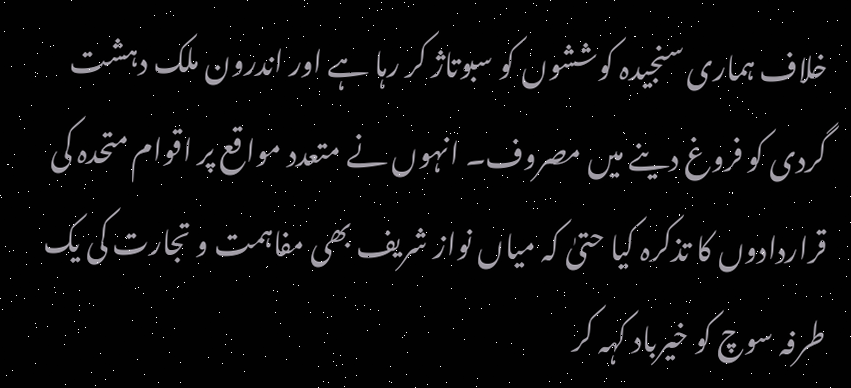خلاف ہماری سنجیدہ کوششوں کو سبوتاژ کر رہا ہے اور اندرون ملک دہشت گردی کو فروغ دینے میں مصروف۔ انہوں نے متعدد مواقع پر اقوام متحدہ کی قراردادوں کا تذکرہ کیا حتیٰ کہ میاں نواز شریف بھی مفاہمت و تجارت کی یک طرفہ سوچ کو خیرباد کہہ کر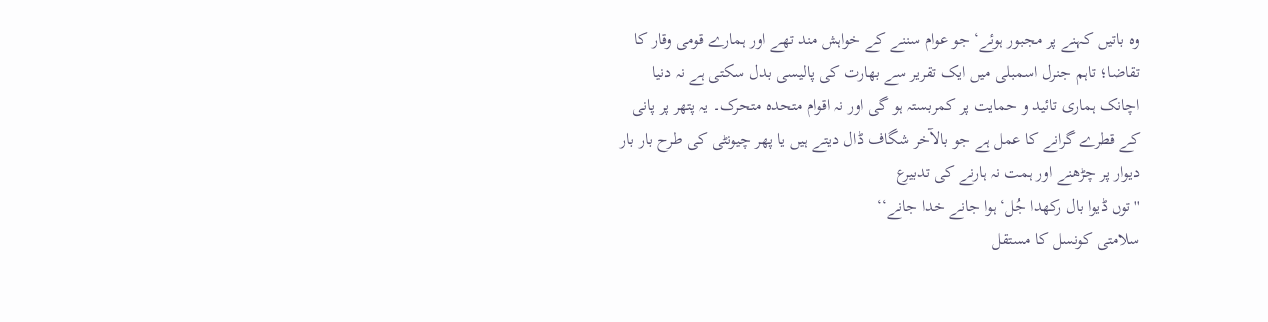وہ باتیں کہنے پر مجبور ہوئے‘ جو عوام سننے کے خواہش مند تھے اور ہمارے قومی وقار کا تقاضا؛ تاہم جنرل اسمبلی میں ایک تقریر سے بھارت کی پالیسی بدل سکتی ہے نہ دنیا اچانک ہماری تائید و حمایت پر کمربستہ ہو گی اور نہ اقوام متحدہ متحرک۔ یہ پتھر پر پانی کے قطرے گرانے کا عمل ہے جو بالآخر شگاف ڈال دیتے ہیں یا پھر چیونٹی کی طرح بار بار دیوار پر چڑھنے اور ہمت نہ ہارنے کی تدبیرع
''توں ڈیوا بال رکھدا جُل‘ ہوا جانے خدا جانے‘‘
سلامتی کونسل کا مستقل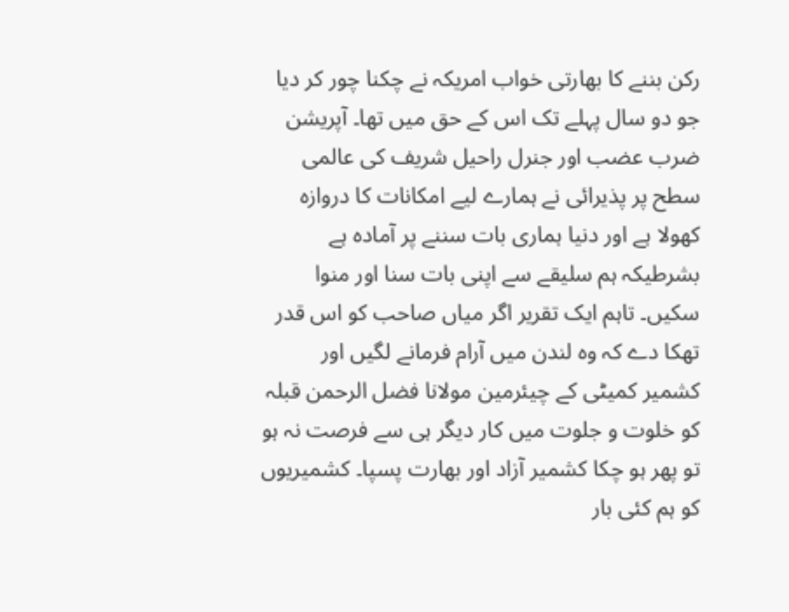رکن بننے کا بھارتی خواب امریکہ نے چکنا چور کر دیا جو دو سال پہلے تک اس کے حق میں تھا۔ آپریشن ضرب عضب اور جنرل راحیل شریف کی عالمی سطح پر پذیرائی نے ہمارے لیے امکانات کا دروازہ کھولا ہے اور دنیا ہماری بات سننے پر آمادہ ہے بشرطیکہ ہم سلیقے سے اپنی بات سنا اور منوا سکیں۔ تاہم ایک تقریر اگر میاں صاحب کو اس قدر تھکا دے کہ وہ لندن میں آرام فرمانے لگیں اور کشمیر کمیٹی کے چیئرمین مولانا فضل الرحمن قبلہ کو خلوت و جلوت میں کار دیگر ہی سے فرصت نہ ہو تو پھر ہو چکا کشمیر آزاد اور بھارت پسپا۔ کشمیریوں کو ہم کئی بار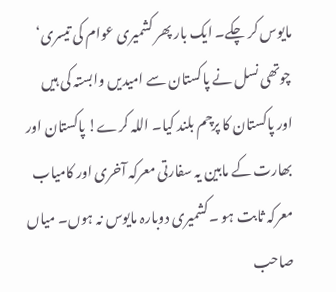مایوس کر چکے۔ ایک بار پھر کشمیری عوام کی تیسری‘ چوتھی نسل نے پاکستان سے امیدیں وابستہ کی ہیں اور پاکستان کا پرچم بلند کیا۔ اللہ کرے! پاکستان اور بھارت کے مابین یہ سفارتی معرکہ آخری اور کامیاب معرکہ ثابت ہو ۔کشمیری دوبارہ مایوس نہ ہوں۔ میاں صاحب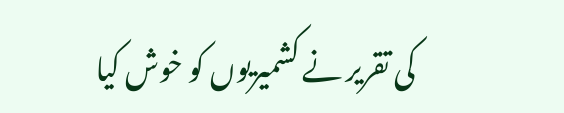کی تقریر نے کشمیریوں کو خوش کیا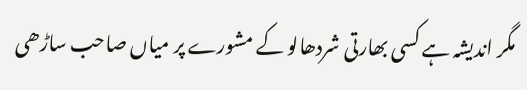مگر اندیشہ ہے کسی بھارتی شردھالو کے مشورے پر میاں صاحب ساڑھی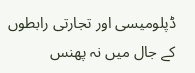ڈپلومیسی اور تجارتی رابطوں کے جال میں نہ پھنس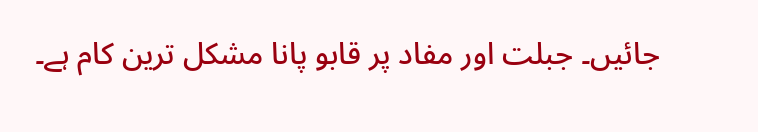جائیں۔ جبلت اور مفاد پر قابو پانا مشکل ترین کام ہے۔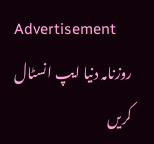Advertisement
روزنامہ دنیا ایپ انسٹال کریں